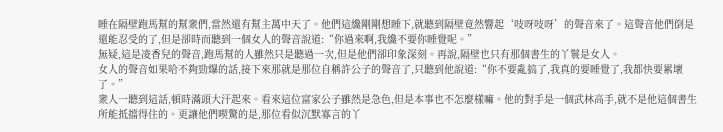睡在隔壁跑馬幫的幫衆們,當然還有幫主萬中天了。他們這纔剛剛想睡下,就聽到隔壁竟然響起‘吱呀吱呀’的聲音來了。這聲音他們倒是還能忍受的了,但是卻時而聽到一個女人的聲音說道:“你過來啊,我纔不要你睡覺呢。”
無疑,這是凌香兒的聲音,跑馬幫的人雖然只是聽過一次,但是他們卻印象深刻。再說,隔壁也只有那個書生的丫鬟是女人。
女人的聲音如果哈不夠勁爆的話,接下來那就是那位自稱許公子的聲音了,只聽到他說道:“你不要亂搞了,我真的要睡覺了,我都快要累壞了。”
衆人一聽到這話,頓時滿頭大汗起來。看來這位富家公子雖然是急色,但是本事也不怎麼樣嘛。他的對手是一個武林高手,就不是他這個書生所能抵擋得住的。更讓他們喫驚的是,那位看似沉默寡言的丫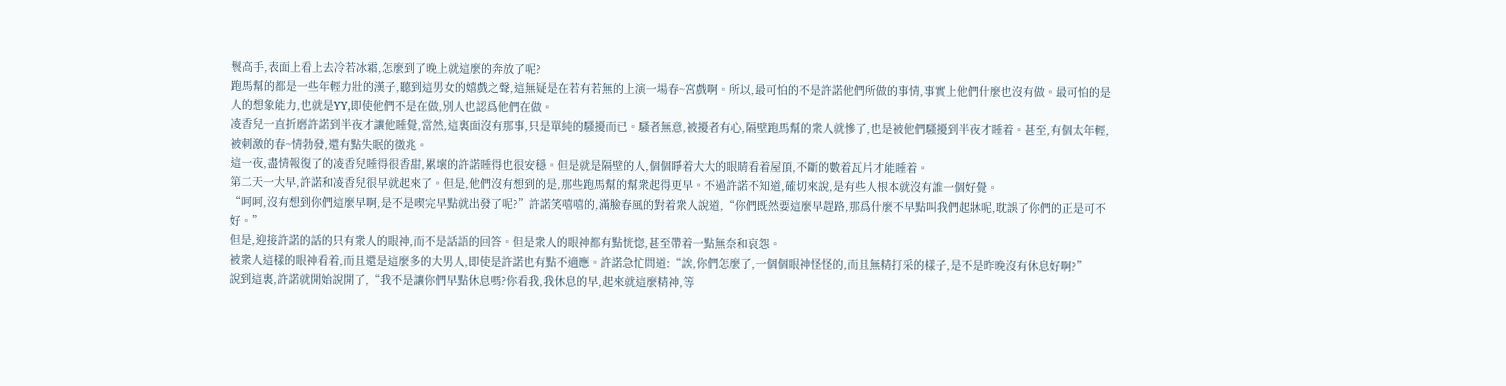鬟高手,表面上看上去冷若冰霜,怎麼到了晚上就這麼的奔放了呢?
跑馬幫的都是一些年輕力壯的漢子,聽到這男女的嬉戲之聲,這無疑是在若有若無的上演一場春~宮戲啊。所以,最可怕的不是許諾他們所做的事情,事實上他們什麼也沒有做。最可怕的是人的想象能力,也就是YY,即使他們不是在做,別人也認爲他們在做。
凌香兒一直折磨許諾到半夜才讓他睡覺,當然,這裏面沒有那事,只是單純的騷擾而已。騷者無意,被擾者有心,隔壁跑馬幫的衆人就慘了,也是被他們騷擾到半夜才睡着。甚至,有個太年輕,被刺激的春~情勃發,還有點失眠的徵兆。
這一夜,盡情報復了的凌香兒睡得很香甜,累壞的許諾睡得也很安穩。但是就是隔壁的人,個個睜着大大的眼睛看着屋頂,不斷的數着瓦片才能睡着。
第二天一大早,許諾和凌香兒很早就起來了。但是,他們沒有想到的是,那些跑馬幫的幫衆起得更早。不過許諾不知道,確切來說,是有些人根本就沒有誰一個好覺。
“呵呵,沒有想到你們這麼早啊,是不是喫完早點就出發了呢?”許諾笑嘻嘻的,滿臉春風的對着衆人說道,“你們既然要這麼早趕路,那爲什麼不早點叫我們起牀呢,耽誤了你們的正是可不好。”
但是,迎接許諾的話的只有衆人的眼神,而不是話語的回答。但是衆人的眼神都有點恍惚,甚至帶着一點無奈和哀怨。
被衆人這樣的眼神看着,而且還是這麼多的大男人,即使是許諾也有點不適應。許諾急忙問道:“誒,你們怎麼了,一個個眼神怪怪的,而且無精打采的樣子,是不是昨晚沒有休息好啊?”
說到這裏,許諾就開始說開了,“我不是讓你們早點休息嗎?你看我,我休息的早,起來就這麼精神,等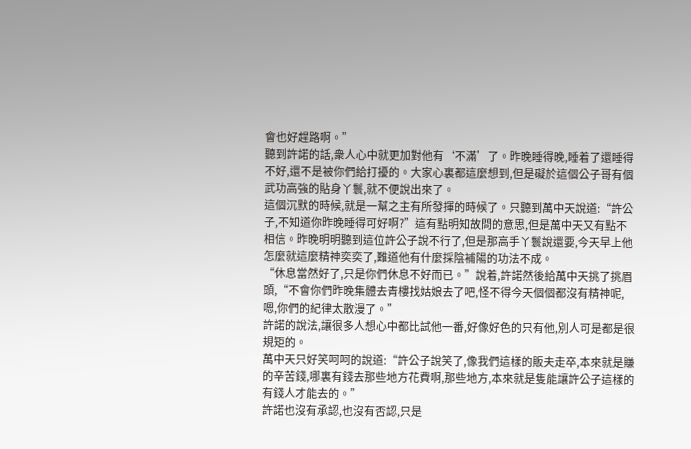會也好趕路啊。”
聽到許諾的話,衆人心中就更加對他有‘不滿’了。昨晚睡得晚,睡着了還睡得不好,還不是被你們給打擾的。大家心裏都這麼想到,但是礙於這個公子哥有個武功高強的貼身丫鬟,就不便說出來了。
這個沉默的時候,就是一幫之主有所發揮的時候了。只聽到萬中天說道:“許公子,不知道你昨晚睡得可好啊?”這有點明知故問的意思,但是萬中天又有點不相信。昨晚明明聽到這位許公子說不行了,但是那高手丫鬟說還要,今天早上他怎麼就這麼精神奕奕了,難道他有什麼採陰補陽的功法不成。
“休息當然好了,只是你們休息不好而已。”說着,許諾然後給萬中天挑了挑眉頭,“不會你們昨晚集體去青樓找姑娘去了吧,怪不得今天個個都沒有精神呢,嗯,你們的紀律太散漫了。”
許諾的說法,讓很多人想心中都比試他一番,好像好色的只有他,別人可是都是很規矩的。
萬中天只好笑呵呵的說道:“許公子說笑了,像我們這樣的販夫走卒,本來就是賺的辛苦錢,哪裏有錢去那些地方花費啊,那些地方,本來就是隻能讓許公子這樣的有錢人才能去的。”
許諾也沒有承認,也沒有否認,只是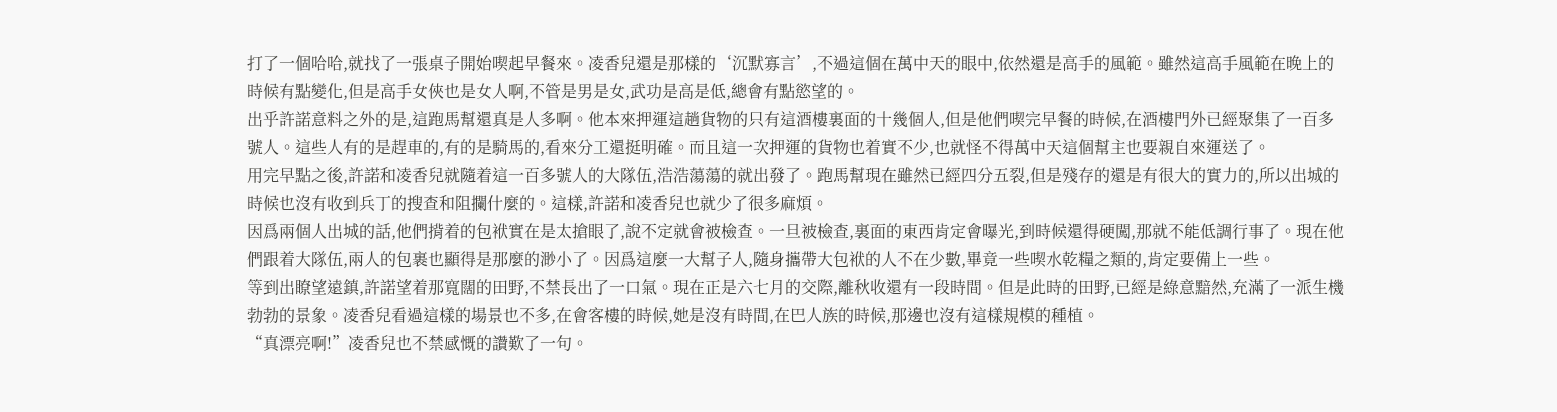打了一個哈哈,就找了一張桌子開始喫起早餐來。凌香兒還是那樣的‘沉默寡言’,不過這個在萬中天的眼中,依然還是高手的風範。雖然這高手風範在晚上的時候有點變化,但是高手女俠也是女人啊,不管是男是女,武功是高是低,總會有點慾望的。
出乎許諾意料之外的是,這跑馬幫還真是人多啊。他本來押運這趟貨物的只有這酒樓裏面的十幾個人,但是他們喫完早餐的時候,在酒樓門外已經聚集了一百多號人。這些人有的是趕車的,有的是騎馬的,看來分工還挺明確。而且這一次押運的貨物也着實不少,也就怪不得萬中天這個幫主也要親自來運送了。
用完早點之後,許諾和凌香兒就隨着這一百多號人的大隊伍,浩浩蕩蕩的就出發了。跑馬幫現在雖然已經四分五裂,但是殘存的還是有很大的實力的,所以出城的時候也沒有收到兵丁的搜查和阻攔什麼的。這樣,許諾和凌香兒也就少了很多麻煩。
因爲兩個人出城的話,他們揹着的包袱實在是太搶眼了,說不定就會被檢查。一旦被檢查,裏面的東西肯定會曝光,到時候還得硬闖,那就不能低調行事了。現在他們跟着大隊伍,兩人的包裹也顯得是那麼的渺小了。因爲這麼一大幫子人,隨身攜帶大包袱的人不在少數,畢竟一些喫水乾糧之類的,肯定要備上一些。
等到出瞭望遠鎮,許諾望着那寬闊的田野,不禁長出了一口氣。現在正是六七月的交際,離秋收還有一段時間。但是此時的田野,已經是綠意黯然,充滿了一派生機勃勃的景象。凌香兒看過這樣的場景也不多,在會客樓的時候,她是沒有時間,在巴人族的時候,那邊也沒有這樣規模的種植。
“真漂亮啊!”凌香兒也不禁感慨的讚歎了一句。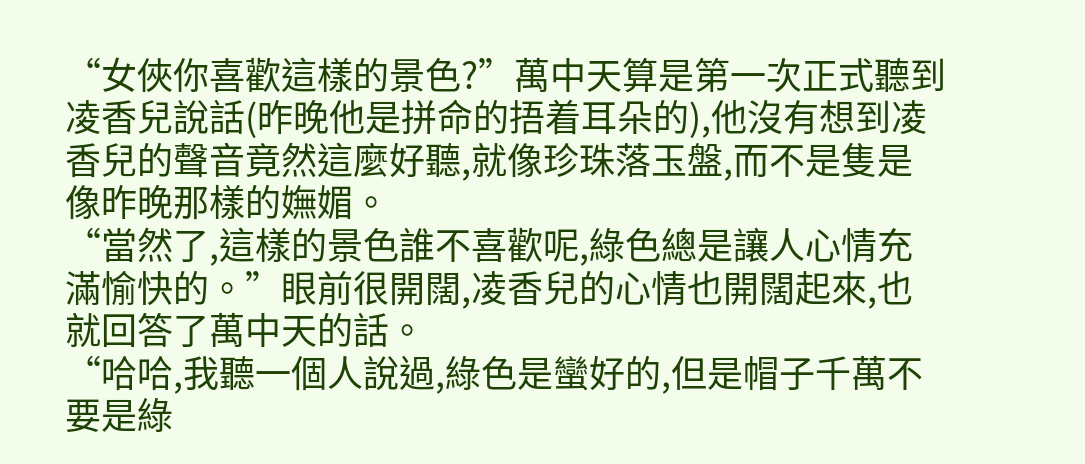“女俠你喜歡這樣的景色?”萬中天算是第一次正式聽到凌香兒說話(昨晚他是拼命的捂着耳朵的),他沒有想到凌香兒的聲音竟然這麼好聽,就像珍珠落玉盤,而不是隻是像昨晚那樣的嫵媚。
“當然了,這樣的景色誰不喜歡呢,綠色總是讓人心情充滿愉快的。”眼前很開闊,凌香兒的心情也開闊起來,也就回答了萬中天的話。
“哈哈,我聽一個人說過,綠色是蠻好的,但是帽子千萬不要是綠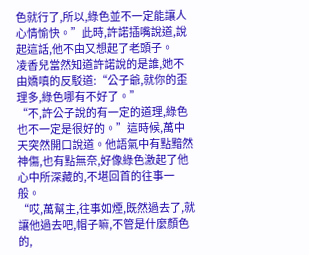色就行了,所以,綠色並不一定能讓人心情愉快。”此時,許諾插嘴說道,說起這話,他不由又想起了老頭子。
凌香兒當然知道許諾說的是誰,她不由嬌嗔的反駁道:“公子爺,就你的歪理多,綠色哪有不好了。”
“不,許公子說的有一定的道理,綠色也不一定是很好的。”這時候,萬中天突然開口說道。他語氣中有點黯然神傷,也有點無奈,好像綠色激起了他心中所深藏的,不堪回首的往事一般。
“哎,萬幫主,往事如煙,既然過去了,就讓他過去吧,帽子嘛,不管是什麼顏色的,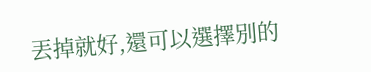丟掉就好,還可以選擇別的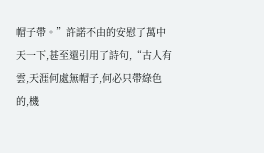帽子帶。”許諾不由的安慰了萬中天一下,甚至還引用了詩句,“古人有雲,天涯何處無帽子,何必只帶綠色的,機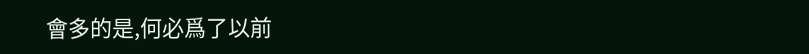會多的是,何必爲了以前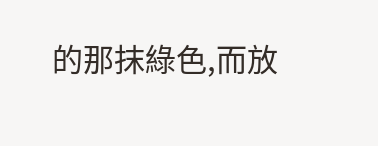的那抹綠色,而放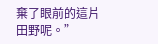棄了眼前的這片田野呢。”